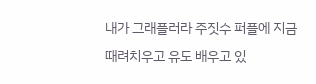내가 그래플러라 주짓수 퍼플에 지금 때려치우고 유도 배우고 있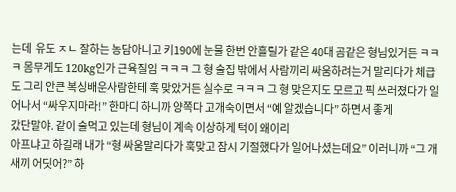는데  유도 ㅈㄴ 잘하는 농담아니고 키190에 눈물 한번 안흘릴가 같은 40대 곰같은 형님있거든 ㅋㅋㅋ 몸무게도 120kg인가 근육질임 ㅋㅋㅋ 그 형 술집 밖에서 사람끼리 싸움하려는거 말리다가 체급도 그리 안큰 복싱배운사람한테 훅 맞았거든 실수로 ㅋㅋㅋ 그 형 맞은지도 모르고 픽 쓰러졌다가 일어나서 “싸우지마라!” 한마디 하니까 양쪽다 고개숙이면서 “예 알겠습니다” 하면서 좋게
갔단말야. 같이 술먹고 있는데 형님이 계속 이상하게 턱이 왜이리
아프냐고 하길래 내가 “형 싸움말리다가 훅맞고 잠시 기절했다가 일어나셨는데요” 이러니까 “그 개새끼 어딧어?” 하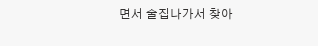면서 술집나가서 찾아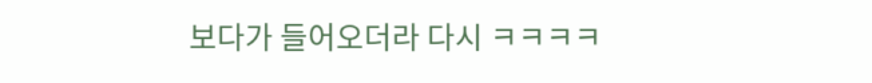보다가 들어오더라 다시 ㅋㅋㅋㅋ